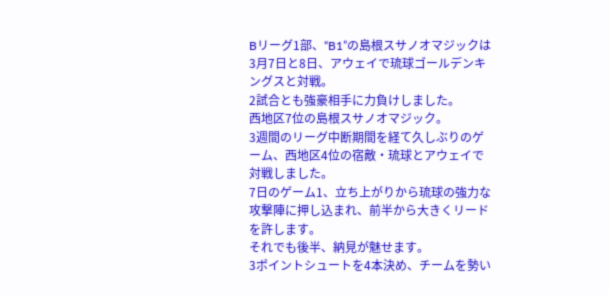Bリーグ1部、“B1”の島根スサノオマジックは3月7日と8日、アウェイで琉球ゴールデンキングスと対戦。
2試合とも強豪相手に力負けしました。
西地区7位の島根スサノオマジック。
3週間のリーグ中断期間を経て久しぶりのゲーム、西地区4位の宿敵・琉球とアウェイで対戦しました。
7日のゲーム1、立ち上がりから琉球の強力な攻撃陣に押し込まれ、前半から大きくリードを許します。
それでも後半、納見が魅せます。
3ポイントシュートを4本決め、チームを勢い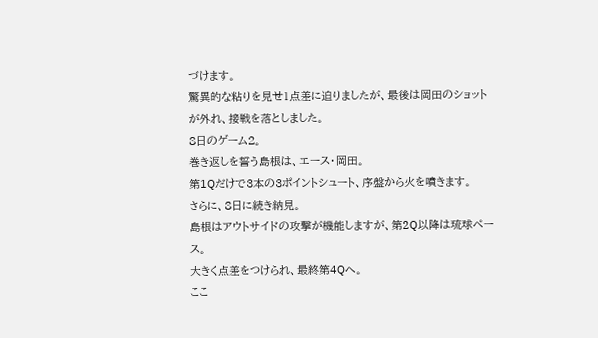づけます。
驚異的な粘りを見せ1点差に迫りましたが、最後は岡田のショットが外れ、接戦を落としました。
8日のゲーム2。
巻き返しを誓う島根は、エース・岡田。
第1Qだけで3本の3ポイントシュート、序盤から火を噴きます。
さらに、8日に続き納見。
島根はアウトサイドの攻撃が機能しますが、第2Q以降は琉球ペース。
大きく点差をつけられ、最終第4Qへ。
ここ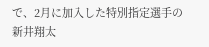で、2月に加入した特別指定選手の新井翔太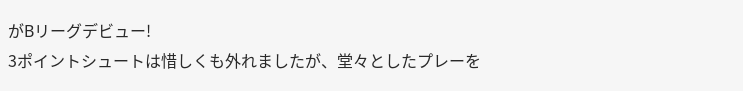がBリーグデビュー!
3ポイントシュートは惜しくも外れましたが、堂々としたプレーを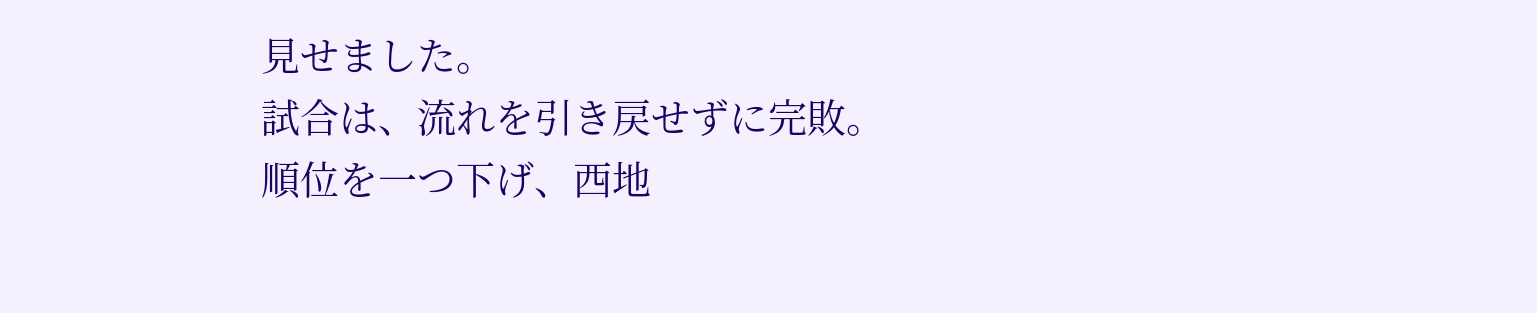見せました。
試合は、流れを引き戻せずに完敗。
順位を一つ下げ、西地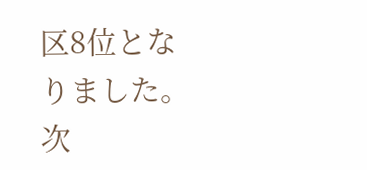区8位となりました。
次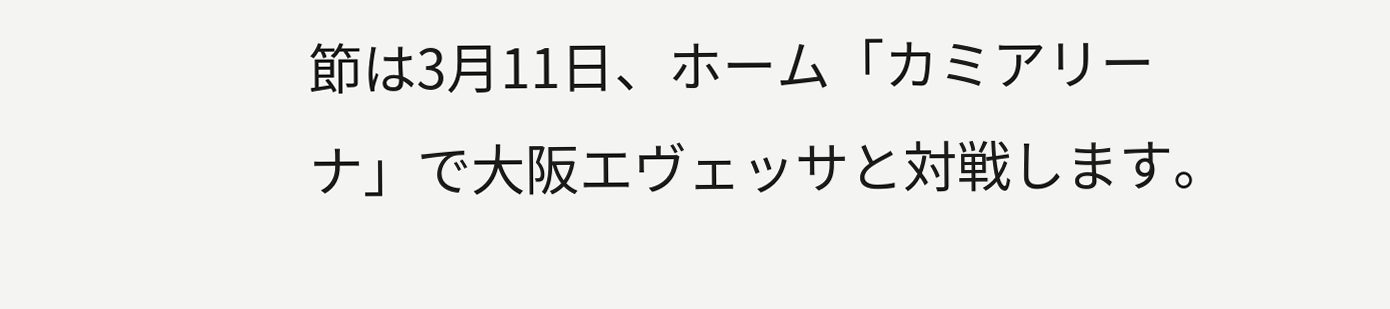節は3月11日、ホーム「カミアリーナ」で大阪エヴェッサと対戦します。